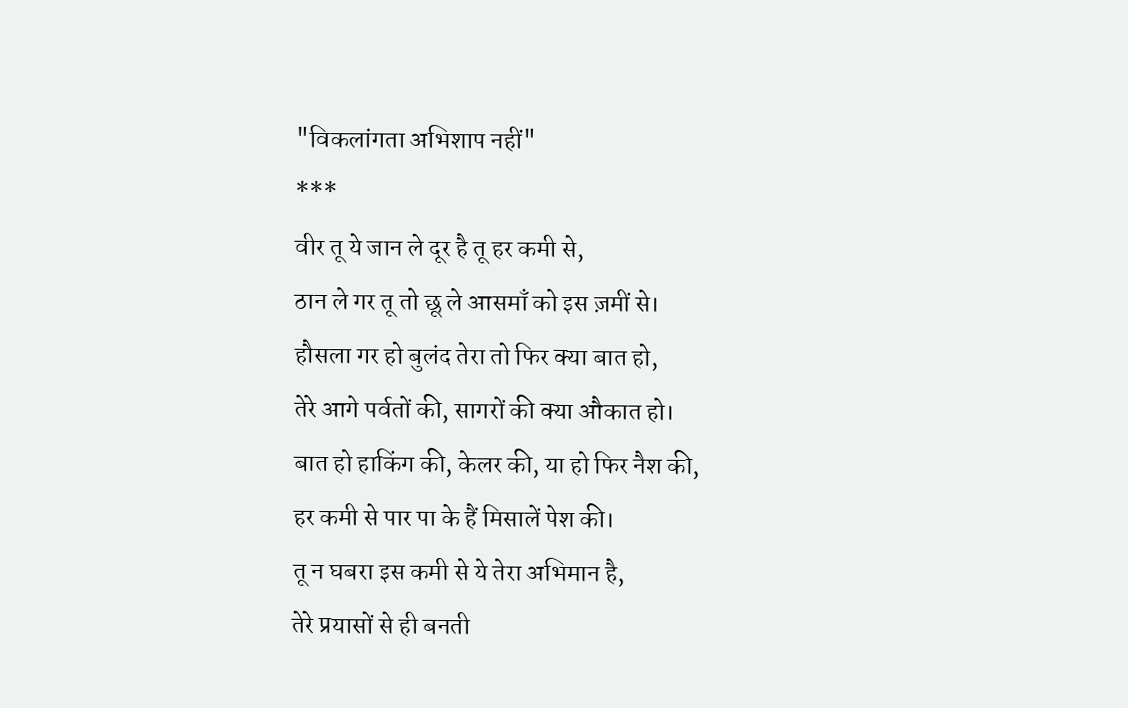"विकलांगता अभिशाप नहीं"
***
वीर तू ये जान ले दूर है तू हर कमी से,
ठान ले गर तू तो छू ले आसमाँ को इस ज़मीं से।
हौसला गर हो बुलंद तेरा तो फिर क्या बात हो,
तेरे आगे पर्वतों की, सागरों की क्या औकात हो।
बात हो हाकिंग की, केलर की, या हो फिर नैश की,
हर कमी से पार पा के हैं मिसालें पेश की।
तू न घबरा इस कमी से ये तेरा अभिमान है,
तेरे प्रयासों से ही बनती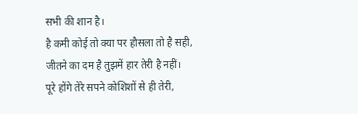सभी की शान है।
है कमी कोई तो क्या पर हौसला तो है सही,
जीतने का दम है तुझमें हार तेरी है नहीं।
पूरे होंगे तेरे सपने कोशिशों से ही तेरी,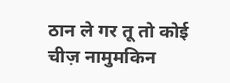ठान ले गर तू तो कोई चीज़ नामुमकिन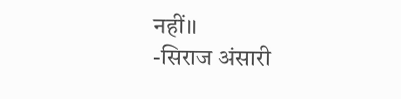नहीं।।
-सिराज अंसारी